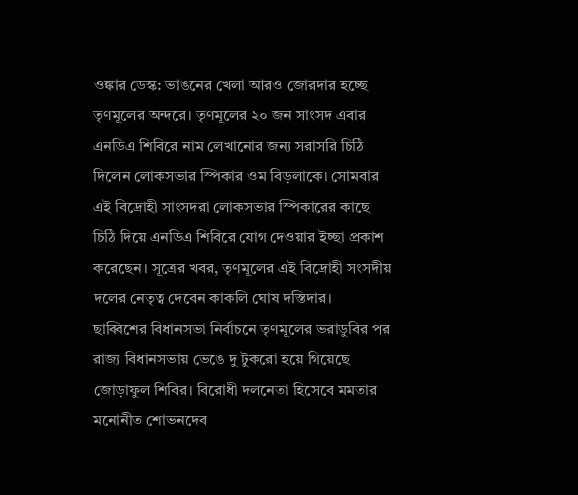ওঙ্কার ডেস্ক: ভাঙনের খেলা আরও জোরদার হচ্ছে তৃণমূলের অন্দরে। তৃণমূলের ২০ জন সাংসদ এবার এনডিএ শিবিরে নাম লেখানোর জন্য সরাসরি চিঠি দিলেন লোকসভার স্পিকার ওম বিড়লাকে। সোমবার এই বিদ্রোহী সাংসদরা লোকসভার স্পিকারের কাছে চিঠি দিয়ে এনডিএ শিবিরে যোগ দেওয়ার ইচ্ছা প্রকাশ করেছেন। সূত্রের খবর, তৃণমূলের এই বিদ্রোহী সংসদীয় দলের নেতৃত্ব দেবেন কাকলি ঘোষ দস্তিদার।
ছাব্বিশের বিধানসভা নির্বাচনে তৃণমূলের ভরাডুবির পর রাজ্য বিধানসভায় ভেঙে দু টুকরো হয়ে গিয়েছে জোড়াফুল শিবির। বিরোধী দলনেতা হিসেবে মমতার মনোনীত শোভনদেব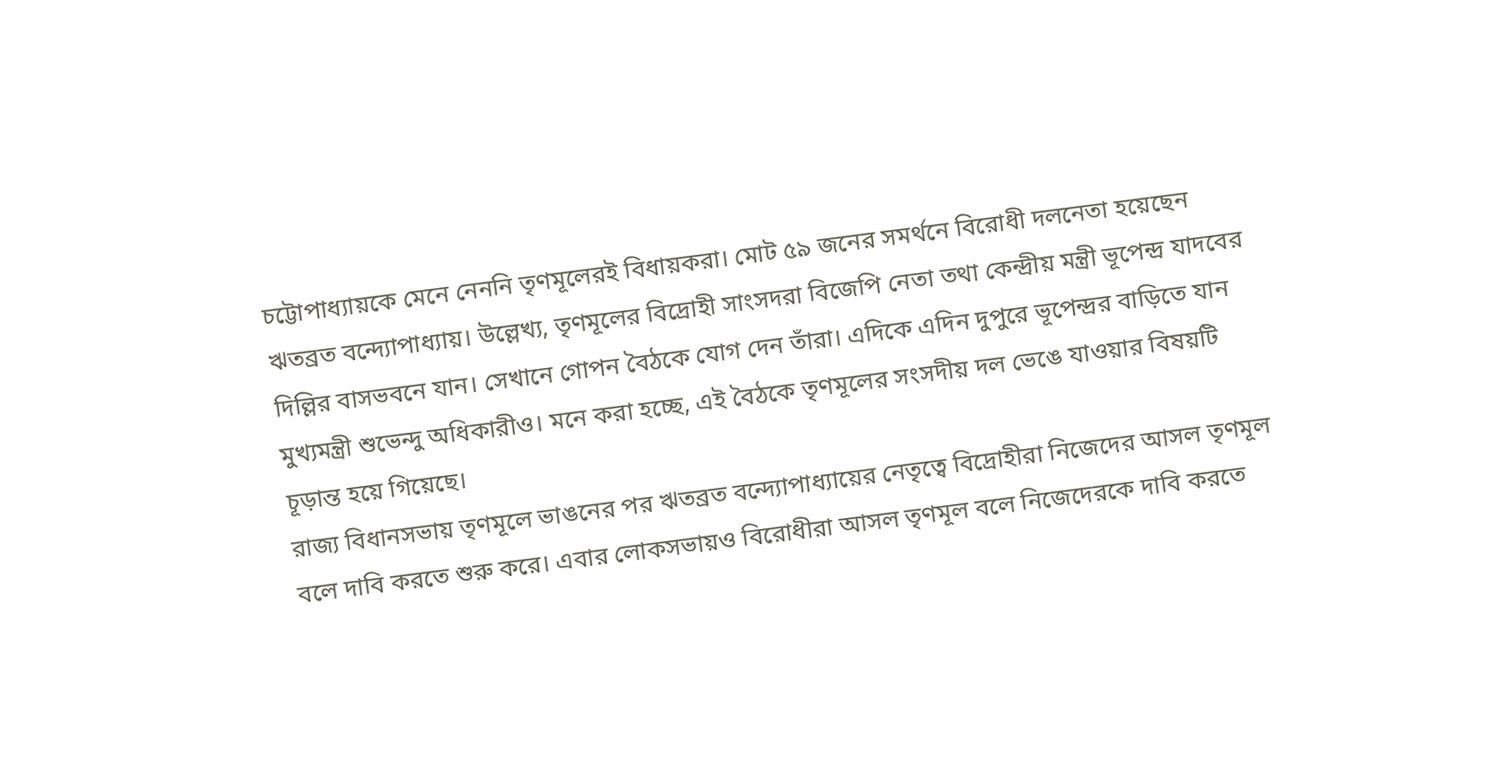চট্টোপাধ্যায়কে মেনে নেননি তৃণমূলেরই বিধায়করা। মোট ৫৯ জনের সমর্থনে বিরোধী দলনেতা হয়েছেন ঋতব্রত বন্দ্যোপাধ্যায়। উল্লেখ্য, তৃণমূলের বিদ্রোহী সাংসদরা বিজেপি নেতা তথা কেন্দ্রীয় মন্ত্রী ভূপেন্দ্র যাদবের দিল্লির বাসভবনে যান। সেখানে গোপন বৈঠকে যোগ দেন তাঁরা। এদিকে এদিন দুপুরে ভূপেন্দ্রর বাড়িতে যান মুখ্যমন্ত্রী শুভেন্দু অধিকারীও। মনে করা হচ্ছে, এই বৈঠকে তৃণমূলের সংসদীয় দল ভেঙে যাওয়ার বিষয়টি চূড়ান্ত হয়ে গিয়েছে।
রাজ্য বিধানসভায় তৃণমূলে ভাঙনের পর ঋতব্রত বন্দ্যোপাধ্যায়ের নেতৃত্বে বিদ্রোহীরা নিজেদের আসল তৃণমূল বলে দাবি করতে শুরু করে। এবার লোকসভায়ও বিরোধীরা আসল তৃণমূল বলে নিজেদেরকে দাবি করতে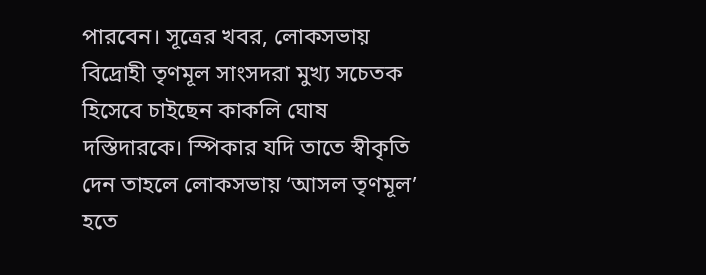পারবেন। সূত্রের খবর, লোকসভায় বিদ্রোহী তৃণমূল সাংসদরা মুখ্য সচেতক হিসেবে চাইছেন কাকলি ঘোষ দস্তিদারকে। স্পিকার যদি তাতে স্বীকৃতি দেন তাহলে লোকসভায় ‘আসল তৃণমূল’ হতে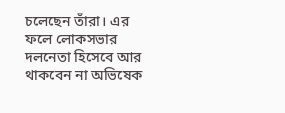চলেছেন তাঁরা। এর ফলে লোকসভার দলনেতা হিসেবে আর থাকবেন না অভিষেক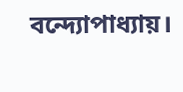বন্দ্যোপাধ্যায়।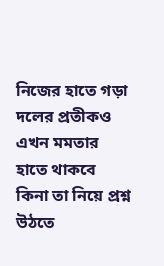নিজের হাতে গড়া দলের প্রতীকও এখন মমতার হাতে থাকবে কিনা তা নিয়ে প্রশ্ন উঠতে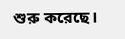শুরু করেছে।